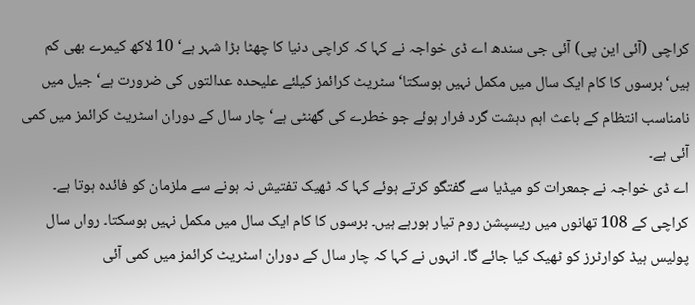کراچی (آئی این پی) آئی جی سندھ اے ڈی خواجہ نے کہا کہ کراچی دنیا کا چھٹا بڑا شہر ہے‘ 10 لاکھ کیمرے بھی کم ہیں‘ برسوں کا کام ایک سال میں مکمل نہیں ہوسکتا‘ سٹریٹ کرائمز کیلئے علیحدہ عدالتوں کی ضرورت ہے‘ جیل میں نامناسب انتظام کے باعث اہم دہشت گرد فرار ہوئے جو خطرے کی گھنٹی ہے‘ چار سال کے دوران اسٹریٹ کرائمز میں کمی آئی ہے۔
اے ڈی خواجہ نے جمعرات کو میڈیا سے گفتگو کرتے ہوئے کہا کہ ٹھیک تفتیش نہ ہونے سے ملزمان کو فائدہ ہوتا ہے۔ کراچی کے 108 تھانوں میں ریسپشن روم تیار ہورہے ہیں۔ برسوں کا کام ایک سال میں مکمل نہیں ہوسکتا۔ رواں سال پولیس ہیڈ کوارٹرز کو ٹھیک کیا جائے گا۔ انہوں نے کہا کہ چار سال کے دوران اسٹریٹ کرائمز میں کمی آئی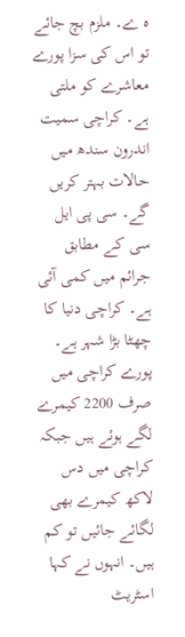ہ ے۔ ملزم بچ جائے تو اس کی سزا پورے معاشرے کو ملتی ہے۔ کراچی سمیت اندرون سندھ میں حالات بہتر کریں گے۔ سی پی ایل سی کے مطابق جرائم میں کمی آئی ہے۔ کراچی دنیا کا چھٹا بڑا شہر ہے۔ پورے کراچی میں صرف 2200 کیمرے لگے ہوئے ہیں جبکہ کراچی میں دس لاکھ کیمرے بھی لگائے جائیں تو کم ہیں۔ انہوں نے کہا اسٹریٹ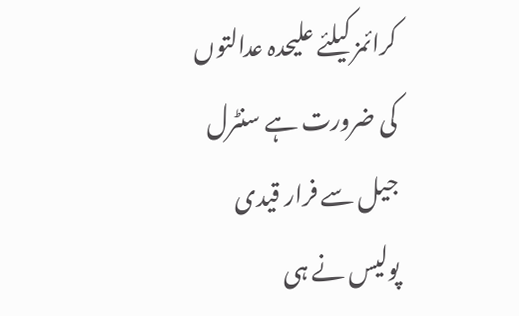کرائمز کیلئے علیحدہ عدالتوں کی ضرورت ہے سنٹرل جیل سے فرار قیدی پولیس نے ہی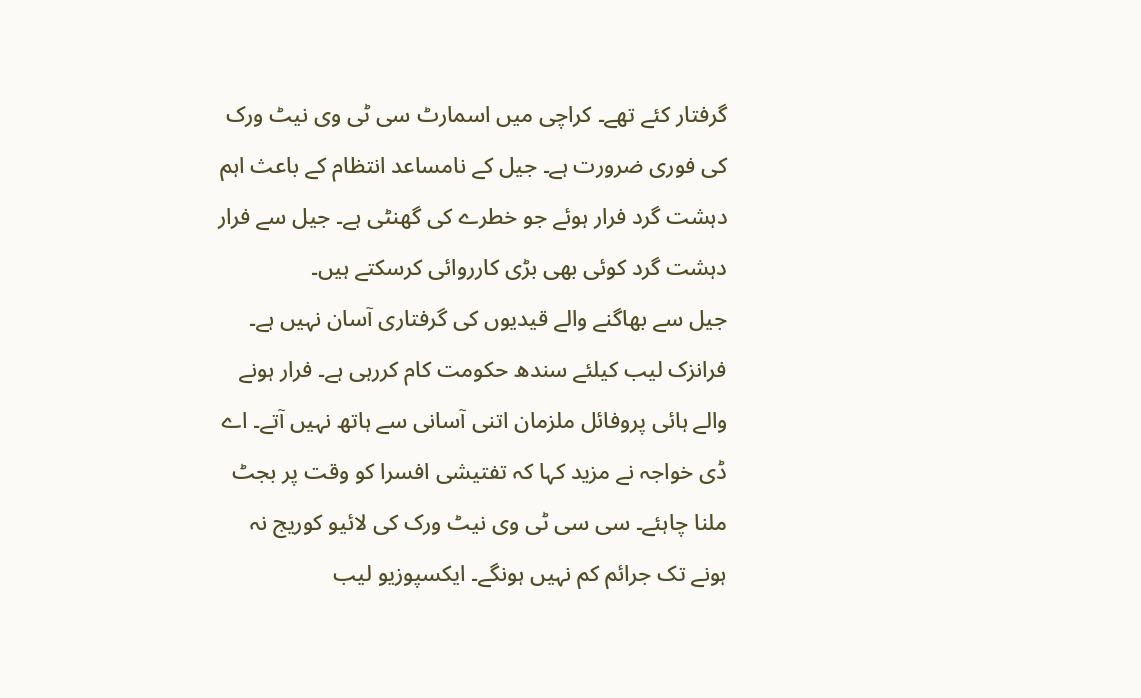گرفتار کئے تھے۔ کراچی میں اسمارٹ سی ٹی وی نیٹ ورک کی فوری ضرورت ہے۔ جیل کے نامساعد انتظام کے باعث اہم دہشت گرد فرار ہوئے جو خطرے کی گھنٹی ہے۔ جیل سے فرار دہشت گرد کوئی بھی بڑی کارروائی کرسکتے ہیں۔
جیل سے بھاگنے والے قیدیوں کی گرفتاری آسان نہیں ہے۔ فرانزک لیب کیلئے سندھ حکومت کام کررہی ہے۔ فرار ہونے والے ہائی پروفائل ملزمان اتنی آسانی سے ہاتھ نہیں آتے۔ اے ڈی خواجہ نے مزید کہا کہ تفتیشی افسرا کو وقت پر بجٹ ملنا چاہئے۔ سی سی ٹی وی نیٹ ورک کی لائیو کوریج نہ ہونے تک جرائم کم نہیں ہونگے۔ ایکسپوزیو لیب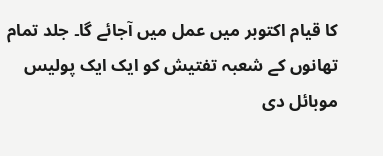کا قیام اکتوبر میں عمل میں آجائے گا۔ جلد تمام تھانوں کے شعبہ تفتیش کو ایک ایک پولیس موبائل دی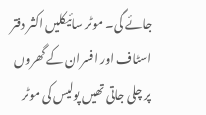جائے گی۔ موٹر سائیکلیں اکثر دفتر اسٹاف اور افسران کے گھروں پر چلی جاتی تھیں پولیس کی موٹر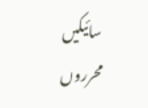سائیکیں محرروں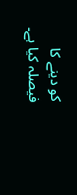کو دینے کا فیصلہ کیا ہے۔